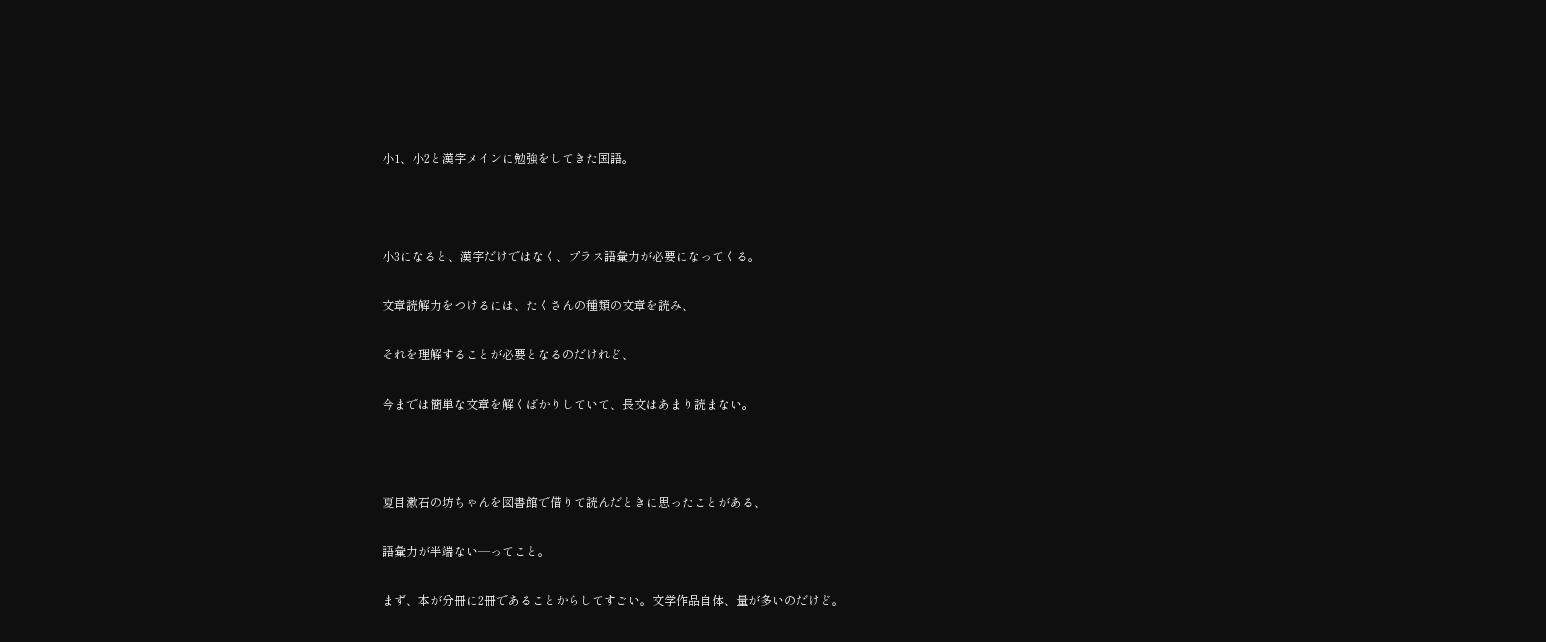小1、小2と漢字メインに勉強をしてきた国語。



小3になると、漢字だけではなく、プラス語彙力が必要になってくる。

文章読解力をつけるには、たくさんの種類の文章を読み、

それを理解することが必要となるのだけれど、

今までは簡単な文章を解くばかりしていて、長文はあまり読まない。



夏目漱石の坊ちゃんを図書館で借りて読んだときに思ったことがある、

語彙力が半端ない―ってこと。

まず、本が分冊に2冊であることからしてすごい。文学作品自体、量が多いのだけど。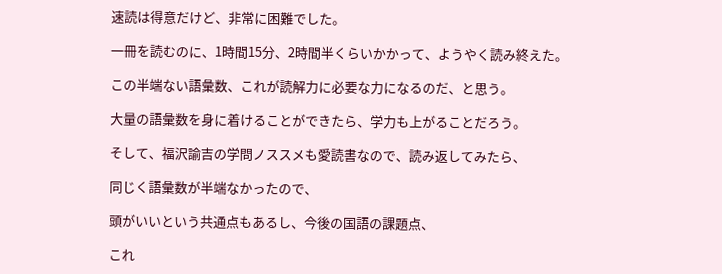速読は得意だけど、非常に困難でした。

一冊を読むのに、1時間15分、2時間半くらいかかって、ようやく読み終えた。

この半端ない語彙数、これが読解力に必要な力になるのだ、と思う。

大量の語彙数を身に着けることができたら、学力も上がることだろう。

そして、福沢諭吉の学問ノススメも愛読書なので、読み返してみたら、

同じく語彙数が半端なかったので、

頭がいいという共通点もあるし、今後の国語の課題点、

これ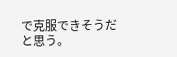で克服できそうだと思う。